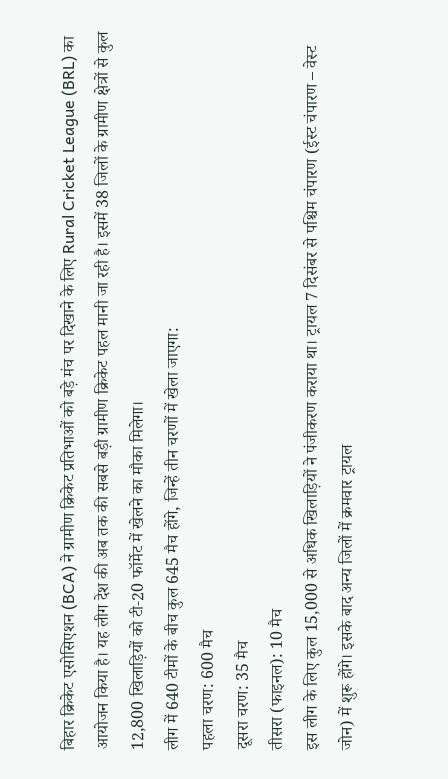बिहार क्रिकेट एसोसिएशन (BCA) ने ग्रामीण क्रिकेट प्रतिभाओं को बड़े मंच पर दिखाने के लिए Rural Cricket League (BRL) का आयोजन किया है। यह लीग देश की अब तक की सबसे बड़ी ग्रामीण क्रिकेट पहल मानी जा रही है। इसमें 38 जिलों के ग्रामीण क्षेत्रों से कुल 12,800 खिलाड़ियों को टी‑20 फॉर्मेट में खेलने का मौका मिलेगा।
लीग में 640 टीमों के बीच कुल 645 मैच होंगे, जिन्हें तीन चरणों में खेला जाएगा:
पहला चरण: 600 मैच
दूसरा चरण: 35 मैच
तीसरा (फाइनल): 10 मैच
इस लीग के लिए कुल 15,000 से अधिक खिलाड़ियों ने पंजीकरण कराया था। ट्रायल 7 दिसंबर से पश्चिम चंपारण (ईस्ट चंपारण – वेस्ट जोन) में शुरू होंगे। इसके बाद अन्य जिलों में क्रमवार ट्रायल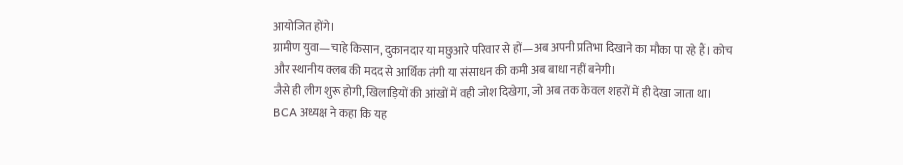आयोजित होंगे।
ग्रामीण युवा—चाहे किसान, दुकानदार या मछुआरे परिवार से हों—अब अपनी प्रतिभा दिखाने का मौका पा रहे हैं। कोच और स्थानीय क्लब की मदद से आर्थिक तंगी या संसाधन की कमी अब बाधा नहीं बनेगी।
जैसे ही लीग शुरू होगी, खिलाड़ियों की आंखों में वही जोश दिखेगा, जो अब तक केवल शहरों में ही देखा जाता था।
BCA अध्यक्ष ने कहा कि यह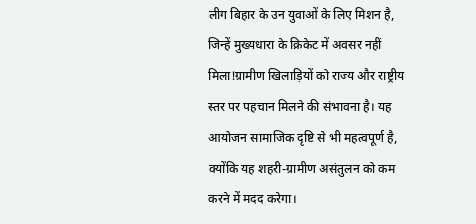लीग बिहार के उन युवाओं के लिए मिशन है, जिन्हें मुख्यधारा के क्रिकेट में अवसर नहीं मिला!ग्रामीण खिलाड़ियों को राज्य और राष्ट्रीय स्तर पर पहचान मिलने की संभावना है। यह आयोजन सामाजिक दृष्टि से भी महत्वपूर्ण है, क्योंकि यह शहरी-ग्रामीण असंतुलन को कम करने में मदद करेगा।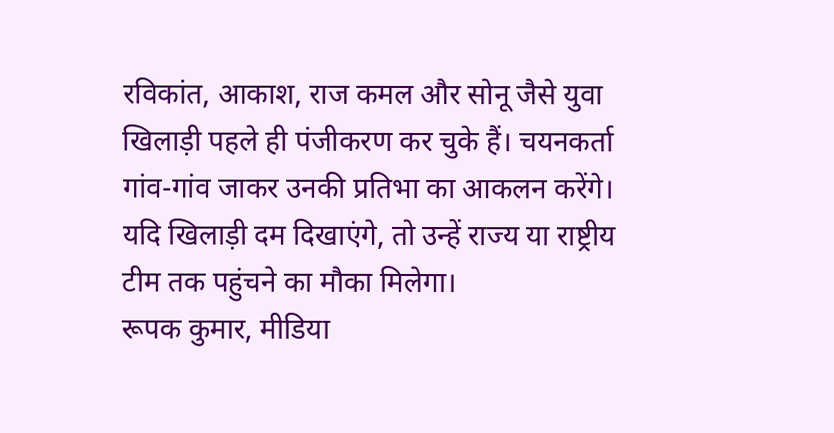रविकांत, आकाश, राज कमल और सोनू जैसे युवा खिलाड़ी पहले ही पंजीकरण कर चुके हैं। चयनकर्ता गांव-गांव जाकर उनकी प्रतिभा का आकलन करेंगे। यदि खिलाड़ी दम दिखाएंगे, तो उन्हें राज्य या राष्ट्रीय टीम तक पहुंचने का मौका मिलेगा।
रूपक कुमार, मीडिया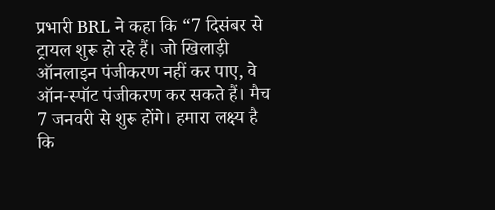प्रभारी BRL ने कहा कि “7 दिसंबर से ट्रायल शुरू हो रहे हैं। जो खिलाड़ी ऑनलाइन पंजीकरण नहीं कर पाए, वे ऑन-स्पॉट पंजीकरण कर सकते हैं। मैच 7 जनवरी से शुरू होंगे। हमारा लक्ष्य है कि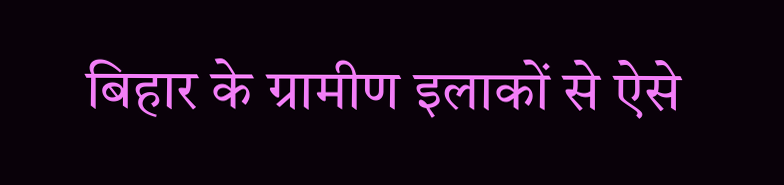बिहार के ग्रामीण इलाकों से ऐसे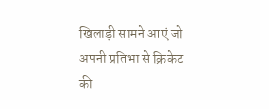खिलाड़ी सामने आएं जो अपनी प्रतिभा से क्रिकेट की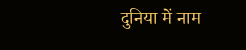दुनिया में नाम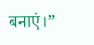बनाएं।”